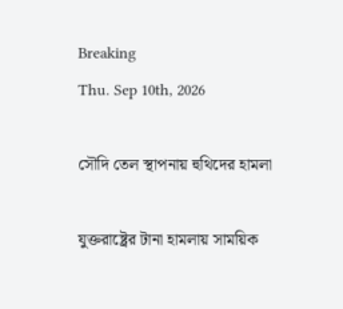Breaking
Thu. Sep 10th, 2026

সৌদি তেল স্থাপনায় হুথিদের হামলা

যুক্তরাষ্ট্রের টানা হামলায় সাময়িক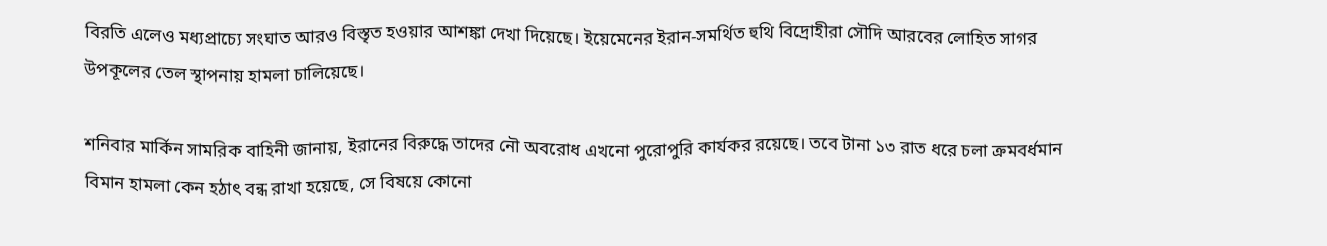বিরতি এলেও মধ্যপ্রাচ্যে সংঘাত আরও বিস্তৃত হওয়ার আশঙ্কা দেখা দিয়েছে। ইয়েমেনের ইরান-সমর্থিত হুথি বিদ্রোহীরা সৌদি আরবের লোহিত সাগর উপকূলের তেল স্থাপনায় হামলা চালিয়েছে।

শনিবার মার্কিন সামরিক বাহিনী জানায়, ইরানের বিরুদ্ধে তাদের নৌ অবরোধ এখনো পুরোপুরি কার্যকর রয়েছে। তবে টানা ১৩ রাত ধরে চলা ক্রমবর্ধমান বিমান হামলা কেন হঠাৎ বন্ধ রাখা হয়েছে, সে বিষয়ে কোনো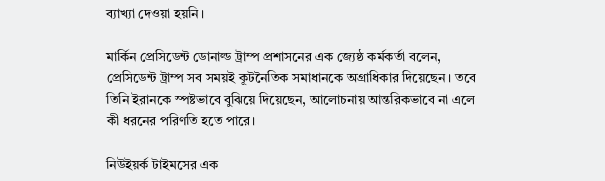ব্যাখ্যা দেওয়া হয়নি।

মার্কিন প্রেসিডেন্ট ডোনাল্ড ট্রাম্প প্রশাসনের এক জ্যেষ্ঠ কর্মকর্তা বলেন, প্রেসিডেন্ট ট্রাম্প সব সময়ই কূটনৈতিক সমাধানকে অগ্রাধিকার দিয়েছেন। তবে তিনি ইরানকে স্পষ্টভাবে বুঝিয়ে দিয়েছেন, আলোচনায় আন্তরিকভাবে না এলে কী ধরনের পরিণতি হতে পারে।

নিউইয়র্ক টাইমসের এক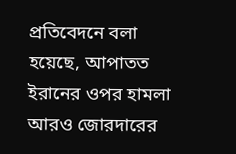প্রতিবেদনে বলা হয়েছে, আপাতত ইরানের ওপর হামলা আরও জোরদারের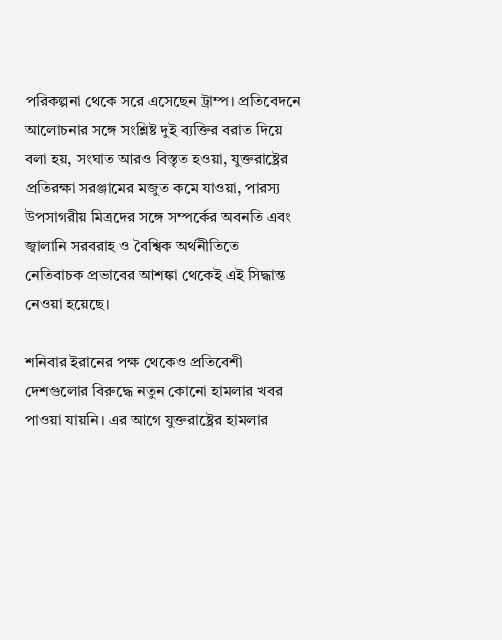পরিকল্পনা থেকে সরে এসেছেন ট্রাম্প। প্রতিবেদনে আলোচনার সঙ্গে সংশ্লিষ্ট দুই ব্যক্তির বরাত দিয়ে বলা হয়, সংঘাত আরও বিস্তৃত হওয়া, যুক্তরাষ্ট্রের প্রতিরক্ষা সরঞ্জামের মজুত কমে যাওয়া, পারস্য উপসাগরীয় মিত্রদের সঙ্গে সম্পর্কের অবনতি এবং জ্বালানি সরবরাহ ও বৈশ্বিক অর্থনীতিতে নেতিবাচক প্রভাবের আশঙ্কা থেকেই এই সিদ্ধান্ত নেওয়া হয়েছে।

শনিবার ইরানের পক্ষ থেকেও প্রতিবেশী দেশগুলোর বিরুদ্ধে নতুন কোনো হামলার খবর পাওয়া যায়নি। এর আগে যুক্তরাষ্ট্রের হামলার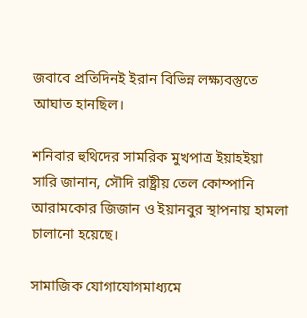জবাবে প্রতিদিনই ইরান বিভিন্ন লক্ষ্যবস্তুতে আঘাত হানছিল।

শনিবার হুথিদের সামরিক মুখপাত্র ইয়াহইয়া সারি জানান, সৌদি রাষ্ট্রীয় তেল কোম্পানি আরামকোর জিজান ও ইয়ানবুর স্থাপনায় হামলা চালানো হয়েছে।

সামাজিক যোগাযোগমাধ্যমে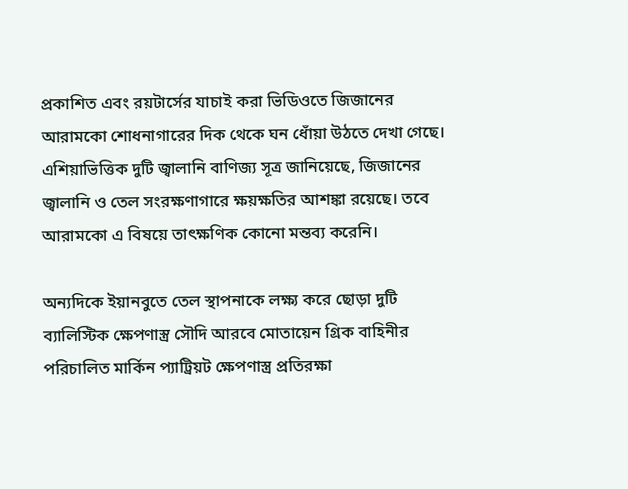প্রকাশিত এবং রয়টার্সের যাচাই করা ভিডিওতে জিজানের আরামকো শোধনাগারের দিক থেকে ঘন ধোঁয়া উঠতে দেখা গেছে। এশিয়াভিত্তিক দুটি জ্বালানি বাণিজ্য সূত্র জানিয়েছে, জিজানের জ্বালানি ও তেল সংরক্ষণাগারে ক্ষয়ক্ষতির আশঙ্কা রয়েছে। তবে আরামকো এ বিষয়ে তাৎক্ষণিক কোনো মন্তব্য করেনি।

অন্যদিকে ইয়ানবুতে তেল স্থাপনাকে লক্ষ্য করে ছোড়া দুটি ব্যালিস্টিক ক্ষেপণাস্ত্র সৌদি আরবে মোতায়েন গ্রিক বাহিনীর পরিচালিত মার্কিন প্যাট্রিয়ট ক্ষেপণাস্ত্র প্রতিরক্ষা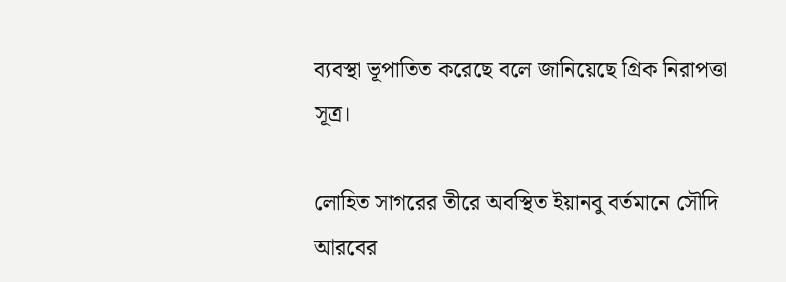ব্যবস্থা ভূপাতিত করেছে বলে জানিয়েছে গ্রিক নিরাপত্তা সূত্র।

লোহিত সাগরের তীরে অবস্থিত ইয়ানবু বর্তমানে সৌদি আরবের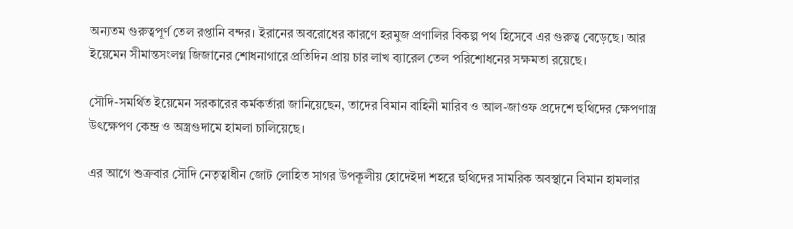অন্যতম গুরুত্বপূর্ণ তেল রপ্তানি বন্দর। ইরানের অবরোধের কারণে হরমুজ প্রণালির বিকল্প পথ হিসেবে এর গুরুত্ব বেড়েছে। আর ইয়েমেন সীমান্তসংলগ্ন জিজানের শোধনাগারে প্রতিদিন প্রায় চার লাখ ব্যারেল তেল পরিশোধনের সক্ষমতা রয়েছে।

সৌদি-সমর্থিত ইয়েমেন সরকারের কর্মকর্তারা জানিয়েছেন, তাদের বিমান বাহিনী মারিব ও আল-জাওফ প্রদেশে হুথিদের ক্ষেপণাস্ত্র উৎক্ষেপণ কেন্দ্র ও অস্ত্রগুদামে হামলা চালিয়েছে।

এর আগে শুক্রবার সৌদি নেতৃত্বাধীন জোট লোহিত সাগর উপকূলীয় হোদেইদা শহরে হুথিদের সামরিক অবস্থানে বিমান হামলার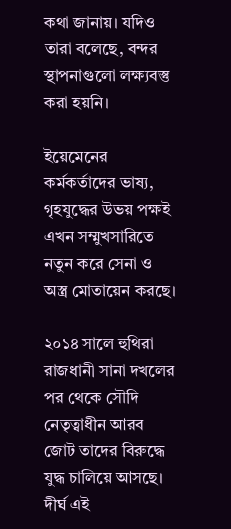কথা জানায়। যদিও তারা বলেছে, বন্দর স্থাপনাগুলো লক্ষ্যবস্তু করা হয়নি।

ইয়েমেনের কর্মকর্তাদের ভাষ্য, গৃহযুদ্ধের উভয় পক্ষই এখন সম্মুখসারিতে নতুন করে সেনা ও অস্ত্র মোতায়েন করছে।

২০১৪ সালে হুথিরা রাজধানী সানা দখলের পর থেকে সৌদি নেতৃত্বাধীন আরব জোট তাদের বিরুদ্ধে যুদ্ধ চালিয়ে আসছে। দীর্ঘ এই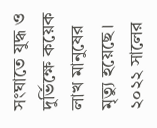সংঘাতে যুদ্ধ ও দুর্ভিক্ষে কয়েক লাখ মানুষের মৃত্যু হয়েছে। ২০২২ সালের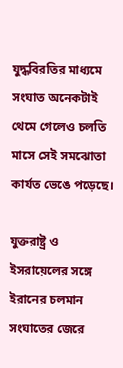যুদ্ধবিরতির মাধ্যমে সংঘাত অনেকটাই থেমে গেলেও চলতি মাসে সেই সমঝোতা কার্যত ভেঙে পড়েছে।

যুক্তরাষ্ট্র ও ইসরায়েলের সঙ্গে ইরানের চলমান সংঘাতের জেরে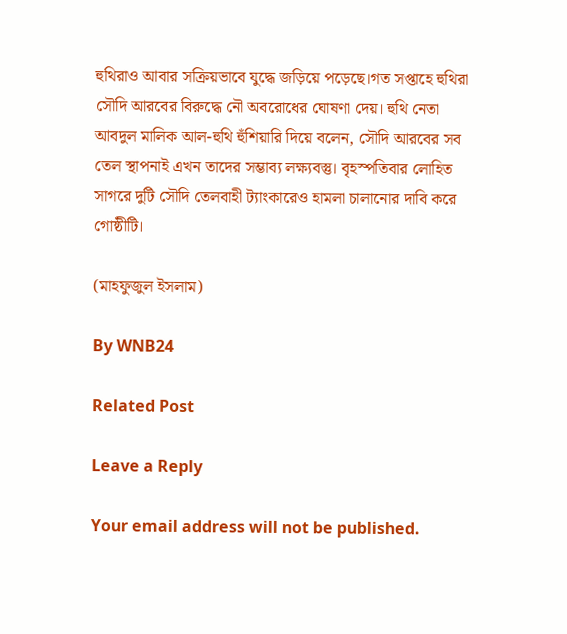হুথিরাও আবার সক্রিয়ভাবে যুদ্ধে জড়িয়ে পড়েছে।গত সপ্তাহে হুথিরা সৌদি আরবের বিরুদ্ধে নৌ অবরোধের ঘোষণা দেয়। হুথি নেতা আবদুল মালিক আল-হুথি হুঁশিয়ারি দিয়ে বলেন, সৌদি আরবের সব তেল স্থাপনাই এখন তাদের সম্ভাব্য লক্ষ্যবস্তু। বৃহস্পতিবার লোহিত সাগরে দুটি সৌদি তেলবাহী ট্যাংকারেও হামলা চালানোর দাবি করে গোষ্ঠীটি।

(মাহফুজুল ইসলাম)

By WNB24

Related Post

Leave a Reply

Your email address will not be published.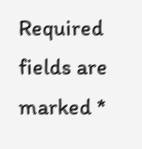Required fields are marked *